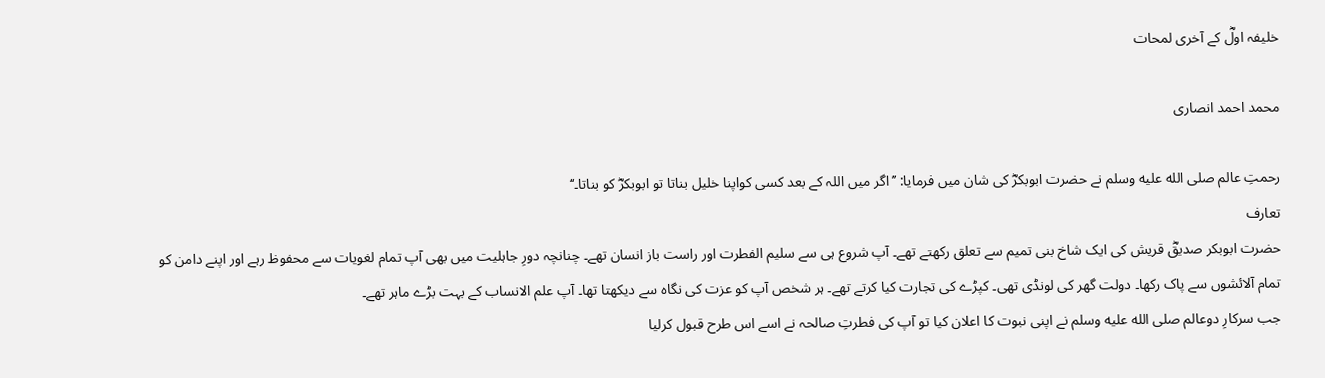خلیفہ اولؓ کے آخری لمحات

محمد احمد انصاری

رحمتِ عالم صلى الله عليه وسلم نے حضرت ابوبکرؓ کی شان میں فرمایا: ’’اگر میں اللہ کے بعد کسی کواپنا خلیل بناتا تو ابوبکرؓ کو بناتا۔‘‘
تعارف
حضرت ابوبکر صدیقؓ قریش کی ایک شاخ بنی تمیم سے تعلق رکھتے تھے۔ آپ شروع ہی سے سلیم الفطرت اور راست باز انسان تھے۔ چنانچہ دورِ جاہلیت میں بھی آپ تمام لغویات سے محفوظ رہے اور اپنے دامن کو تمام آلائشوں سے پاک رکھا۔ دولت گھر کی لونڈی تھی۔ کپڑے کی تجارت کیا کرتے تھے۔ ہر شخص آپ کو عزت کی نگاہ سے دیکھتا تھا۔ آپ علم الانساب کے بہت بڑے ماہر تھے۔
جب سرکارِ دوعالم صلى الله عليه وسلم نے اپنی نبوت کا اعلان کیا تو آپ کی فطرتِ صالحہ نے اسے اس طرح قبول کرلیا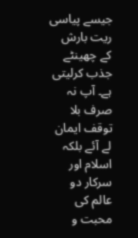جیسے پیاسی ریت بارش کے چھینٹے جذب کرلیتی ہے۔ آپ نہ صرف بلا توقف ایمان لے آئے بلکہ اسلام اور سرکار دو عالم کی محبت و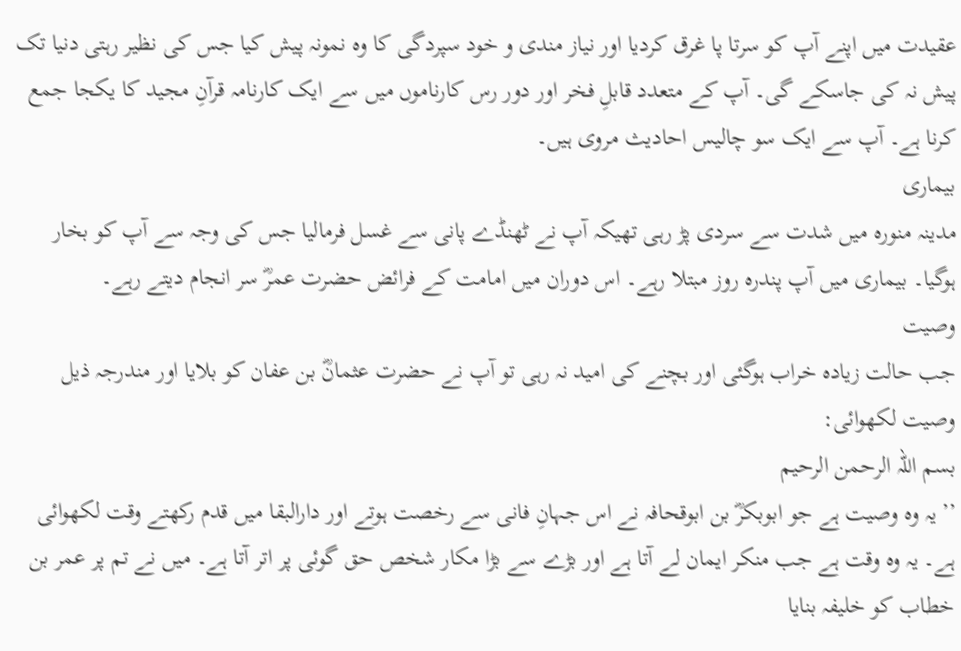عقیدت میں اپنے آپ کو سرتا پا غرق کردیا اور نیاز مندی و خود سپردگی کا وہ نمونہ پیش کیا جس کی نظیر رہتی دنیا تک پیش نہ کی جاسکے گی۔ آپ کے متعدد قابلِ فخر اور دور رس کارناموں میں سے ایک کارنامہ قرآنِ مجید کا یکجا جمع کرنا ہے۔ آپ سے ایک سو چالیس احادیث مروی ہیں۔
بیماری
مدینہ منورہ میں شدت سے سردی پڑ رہی تھیکہ آپ نے ٹھنڈے پانی سے غسل فرمالیا جس کی وجہ سے آپ کو بخار ہوگیا۔ بیماری میں آپ پندرہ روز مبتلا رہے۔ اس دوران میں امامت کے فرائض حضرت عمرؓ سر انجام دیتے رہے۔
وصیت
جب حالت زیادہ خراب ہوگئی اور بچنے کی امید نہ رہی تو آپ نے حضرت عثمانؓ بن عفان کو بلایا اور مندرجہ ذیل وصیت لکھوائی:
بسم اللہ الرحمن الرحیم
’’یہ وہ وصیت ہے جو ابوبکرؓ بن ابوقحافہ نے اس جہانِ فانی سے رخصت ہوتے اور دارالبقا میں قدم رکھتے وقت لکھوائی ہے۔ یہ وہ وقت ہے جب منکر ایمان لے آتا ہے اور بڑے سے بڑا مکار شخص حق گوئی پر اتر آتا ہے۔ میں نے تم پر عمر بن خطاب کو خلیفہ بنایا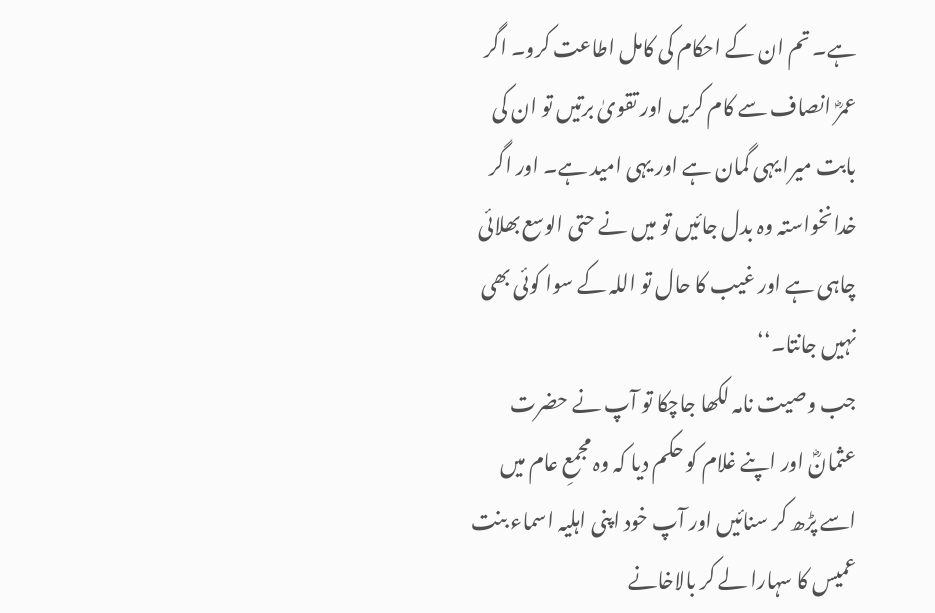ہے۔ تم ان کے احکام کی کامل اطاعت کرو۔ اگر عمرؓ انصاف سے کام کریں اور تقویٰ برتیں تو ان کی بابت میرا یہی گمان ہے اور یہی امید ہے۔ اور اگر خدانخواستہ وہ بدل جائیں تو میں نے حتی الوسع بھلائی چاہی ہے اور غیب کا حال تو اللہ کے سوا کوئی بھی نہیں جانتا۔‘‘
جب وصیت نامہ لکھا جاچکا تو آپ نے حضرت عثمانؓ اور اپنے غلام کو حکم دیا کہ وہ مجمعِ عام میں اسے پڑھ کر سنائیں اور آپ خود اپنی اہلیہ اسماء بنت عمیس کا سہارا لے کر بالاخانے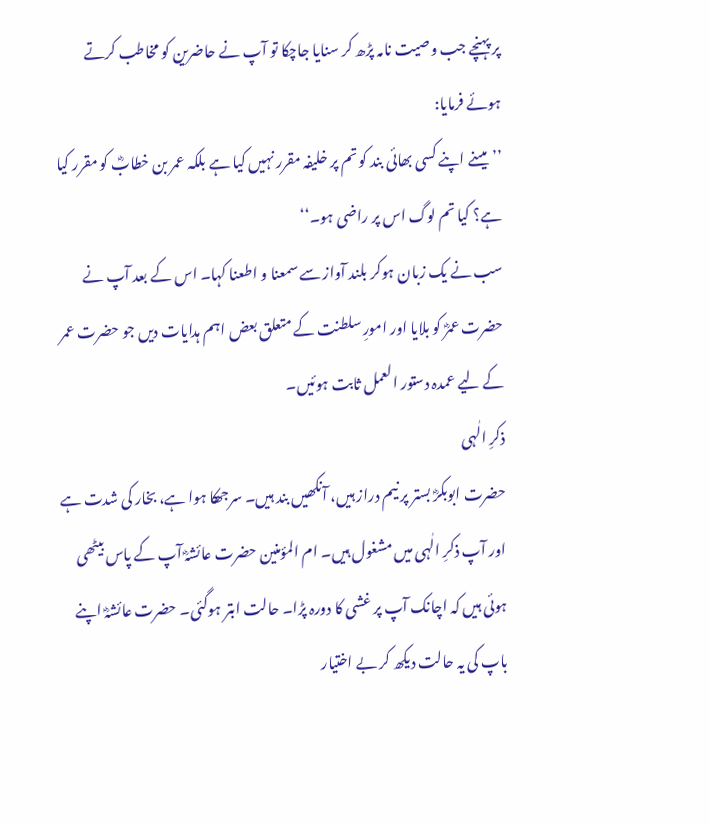پر پہنچے جب وصیت نامہ پڑھ کر سنایا جاچکا تو آپ نے حاضرین کو مخاطب کرتے ہوئے فرمایا:
’’میںنے اپنے کسی بھائی بند کو تم پر خلیفہ مقرر نہیں کیا ہے بلکہ عمر بن خطابؓ کو مقرر کیا ہے؟ کیا تم لوگ اس پر راضی ہو۔‘‘
سب نے یک زبان ہوکر بلند آواز سے سمعنا و اطعنا کہا۔ اس کے بعد آپ نے حضرت عمرؓ کو بلایا اور امورِ سلطنت کے متعلق بعض اہم ہدایات دیں جو حضرت عمر کے لیے عمدہ دستور العمل ثابت ہوئیں۔
ذکرِ الٰہی
حضرت ابوبکرؓ بستر پر نیم دراز ہیں، آنکھیں بند ہیں۔ سرجھکا ہوا ہے، بخار کی شدت ہے اور آپ ذکرِ الٰہی میں مشغول ہیں۔ ام المؤمنین حضرت عائشہؓ آپ کے پاس بیٹھی ہوئی ہیں کہ اچانک آپ پر غشی کا دورہ پڑا۔ حالت ابتر ہوگئی۔ حضرت عائشہؓ اپنے باپ کی یہ حالت دیکھ کر بے اختیار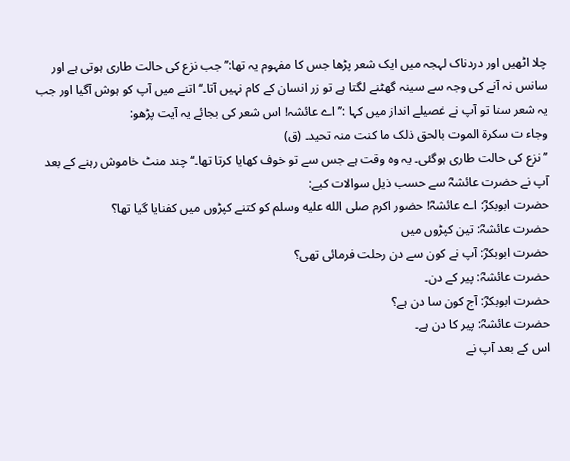چلا اٹھیں اور دردناک لہجہ میں ایک شعر پڑھا جس کا مفہوم یہ تھا:’’جب نزع کی حالت طاری ہوتی ہے اور سانس نہ آنے کی وجہ سے سینہ گھٹنے لگتا ہے تو زر انسان کے کام نہیں آتا۔‘‘ اتنے میں آپ کو ہوش آگیا اور جب یہ شعر سنا تو آپ نے غصیلے انداز میں کہا :’’اے عائشہ! اس شعر کی بجائے یہ آیت پڑھو:
وجاء ت سکرۃ الموت بالحق ذلک ما کنت منہ تحید۔ (ق)
’’نزع کی حالت طاری ہوگئی۔ یہ وہ وقت ہے جس سے تو خوف کھایا کرتا تھا۔‘‘ چند منٹ خاموش رہنے کے بعد آپ نے حضرت عائشہؓ سے حسب ذیل سوالات کیے:
حضرت ابوبکرؓ: اے عائشہؓ! حضور اکرم صلى الله عليه وسلم کو کتنے کپڑوں میں کفنایا گیا تھا؟
حضرت عائشہؓ: تین کپڑوں میں
حضرت ابوبکرؓ: آپ نے کون سے دن رحلت فرمائی تھی؟
حضرت عائشہؓ: پیر کے دن۔
حضرت ابوبکرؓ: آج کون سا دن ہے؟
حضرت عائشہؓ: پیر کا دن ہے۔
اس کے بعد آپ نے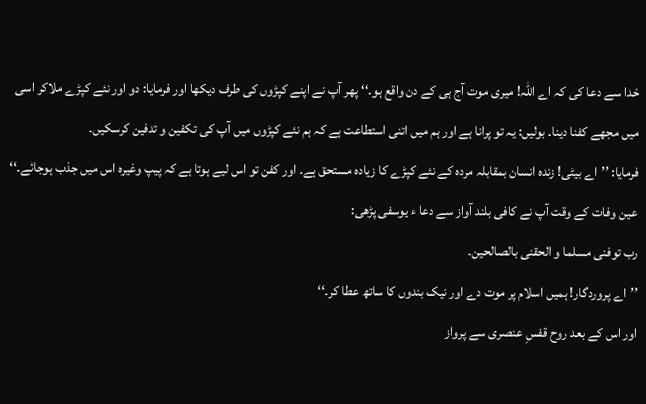خدا سے دعا کی کہ اے اللہ! میری موت آج ہی کے دن واقع ہو۔‘‘ پھر آپ نے اپنے کپڑوں کی طرف دیکھا اور فرمایا: دو اور نئے کپڑے ملاکر اسی میں مجھے کفنا دینا۔ بولیں: یہ تو پرانا ہے اور ہم میں اتنی استطاعت ہے کہ ہم نئے کپڑوں میں آپ کی تکفین و تدفین کرسکیں۔
فرمایا: ’’اے بیٹی! زندہ انسان بمقابلہ مردہ کے نئے کپڑے کا زیادہ مستحق ہے۔ اور کفن تو اس لیے ہوتا ہے کہ پیپ وغیرہ اس میں جذب ہوجائے۔‘‘
عین وفات کے وقت آپ نے کافی بلند آواز سے دعا ء یوسفی پڑھی:
رب توفنی مسلما و الحقنی بالصالحین۔
’’اے پروردگار! ہمیں اسلام پر موت دے اور نیک بندوں کا ساتھ عطا کر۔‘‘
اور اس کے بعد روح قفسِ عنصری سے پرواز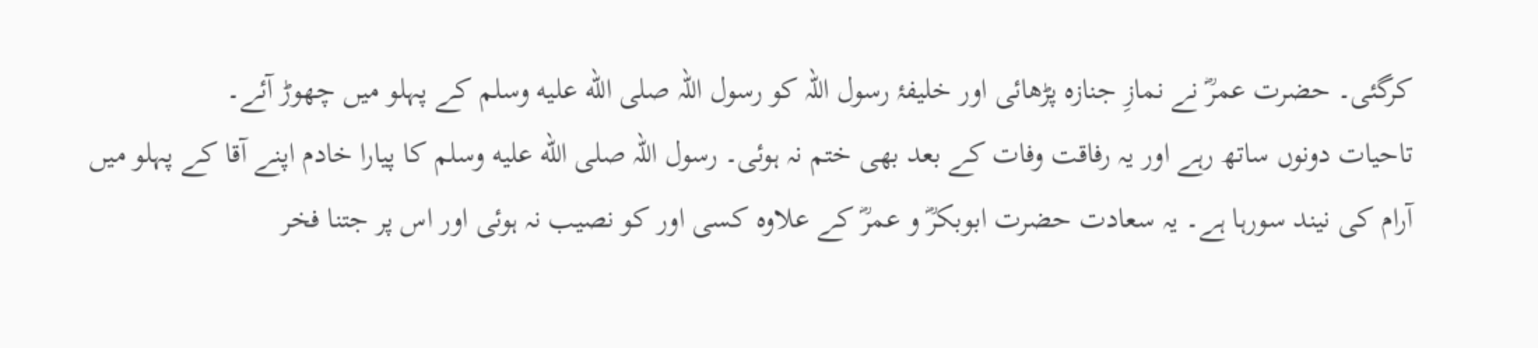کرگئی۔ حضرت عمرؓ نے نمازِ جنازہ پڑھائی اور خلیفۂ رسول اللہ کو رسول اللہ صلى الله عليه وسلم کے پہلو میں چھوڑ آئے۔
تاحیات دونوں ساتھ رہے اور یہ رفاقت وفات کے بعد بھی ختم نہ ہوئی۔ رسول اللہ صلى الله عليه وسلم کا پیارا خادم اپنے آقا کے پہلو میں آرام کی نیند سورہا ہے۔ یہ سعادت حضرت ابوبکرؓ و عمرؓ کے علاوہ کسی اور کو نصیب نہ ہوئی اور اس پر جتنا فخر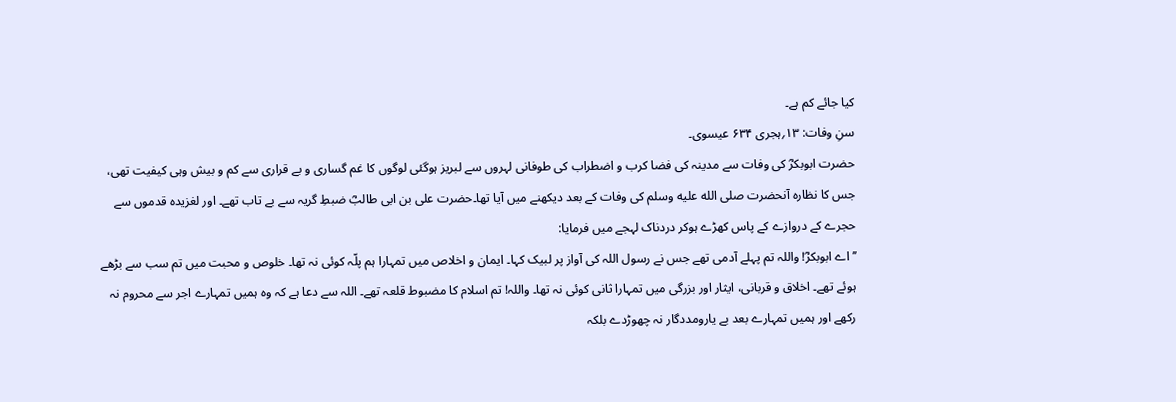کیا جائے کم ہے۔
سنِ وفات: ۱۳؍ہجری ۶۳۴ عیسوی۔
حضرت ابوبکرؓ کی وفات سے مدینہ کی فضا کرب و اضطراب کی طوفانی لہروں سے لبریز ہوگئی لوگوں کا غم گساری و بے قراری سے کم و بیش وہی کیفیت تھی، جس کا نظارہ آنحضرت صلى الله عليه وسلم کی وفات کے بعد دیکھنے میں آیا تھا۔حضرت علی بن ابی طالبؓ ضبطِ گریہ سے بے تاب تھے۔ اور لغزیدہ قدموں سے حجرے کے دروازے کے پاس کھڑے ہوکر دردناک لہجے میں فرمایا:
’’اے ابوبکرؓ! واللہ تم پہلے آدمی تھے جس نے رسول اللہ کی آواز پر لبیک کہا۔ ایمان و اخلاص میں تمہارا ہم پلّہ کوئی نہ تھا۔ خلوص و محبت میں تم سب سے بڑھے ہوئے تھے۔ اخلاق و قربانی، ایثار اور بزرگی میں تمہارا ثانی کوئی نہ تھا۔ واللہ! تم اسلام کا مضبوط قلعہ تھے۔ اللہ سے دعا ہے کہ وہ ہمیں تمہارے اجر سے محروم نہ رکھے اور ہمیں تمہارے بعد بے یارومددگار نہ چھوڑدے بلکہ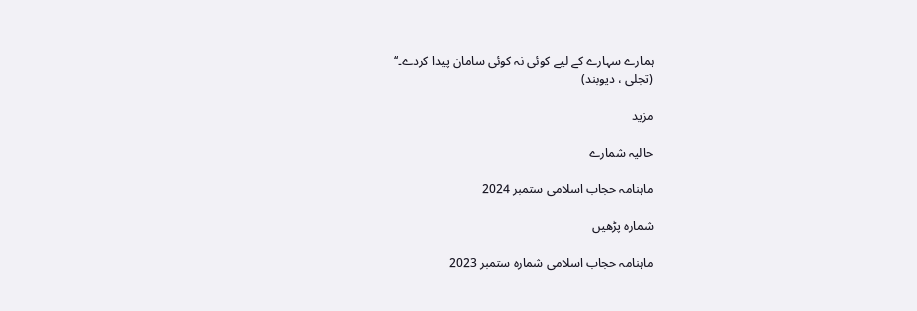ہمارے سہارے کے لیے کوئی نہ کوئی سامان پیدا کردے۔‘‘
(تجلی ، دیوبند)

مزید

حالیہ شمارے

ماہنامہ حجاب اسلامی ستمبر 2024

شمارہ پڑھیں

ماہنامہ حجاب اسلامی شمارہ ستمبر 2023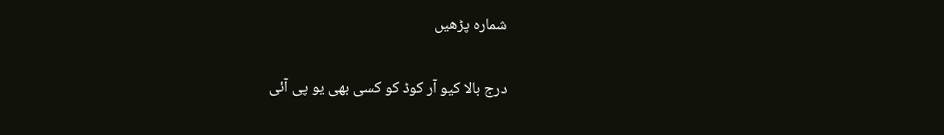شمارہ پڑھیں

درج بالا کیو آر کوڈ کو کسی بھی یو پی آئی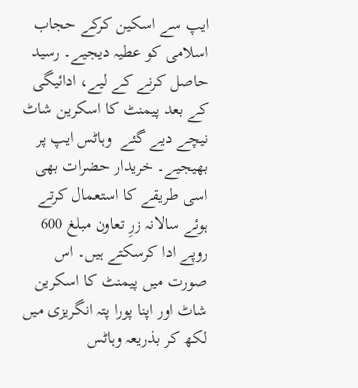ایپ سے اسکین کرکے حجاب اسلامی کو عطیہ دیجیے۔ رسید حاصل کرنے کے لیے، ادائیگی کے بعد پیمنٹ کا اسکرین شاٹ نیچے دیے گئے  وہاٹس ایپ پر بھیجیے۔ خریدار حضرات بھی اسی طریقے کا استعمال کرتے ہوئے سالانہ زرِ تعاون مبلغ 600 روپے ادا کرسکتے ہیں۔ اس صورت میں پیمنٹ کا اسکرین شاٹ اور اپنا پورا پتہ انگریزی میں لکھ کر بذریعہ وہاٹس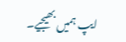ایپ ہمیں بھیجیے۔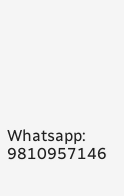Whatsapp: 9810957146